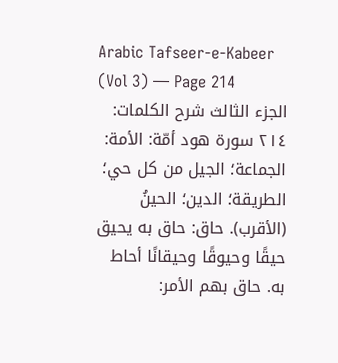Arabic Tafseer-e-Kabeer (Vol 3) — Page 214
الجزء الثالث شرح الكلمات: ٢١٤ سورة هود أمّة: الأمة: الجماعة؛ الجيل من كل حي؛ الطريقة؛ الدين؛ الحينُ (الأقرب). حاق: حاق به يحيق حيقًا وحيوقًا وحيقانًا أحاط به. حاق بهم الأمر: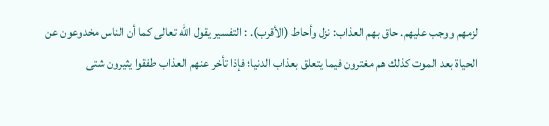لزمهم ووجب عليهم. حاق بهم العذاب: نزل وأحاط (الأقرب). : التفسير يقول الله تعالى كما أن الناس مخدوعون عن الحياة بعد الموت كذلك هم مغترون فيما يتعلق بعذاب الدنيا؛ فإذا تأخر عنهم العذاب طفقوا يثيرون شتى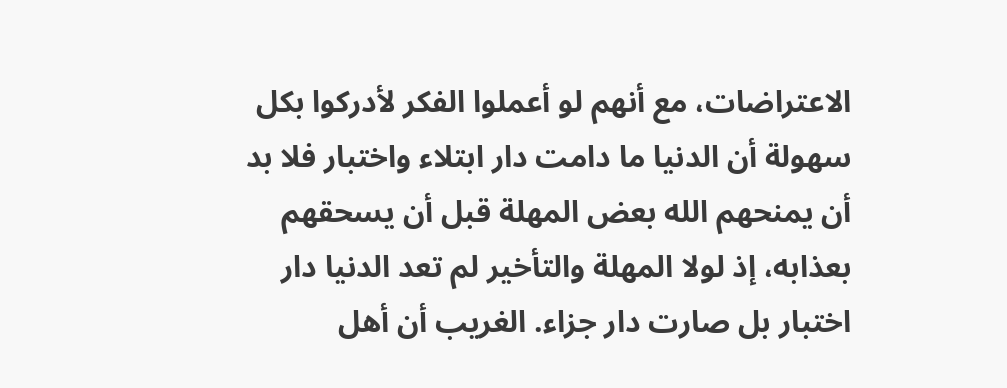الاعتراضات، مع أنهم لو أعملوا الفكر لأدركوا بكل سهولة أن الدنيا ما دامت دار ابتلاء واختبار فلا بد أن يمنحهم الله بعض المهلة قبل أن يسحقهم بعذابه، إذ لولا المهلة والتأخير لم تعد الدنيا دار اختبار بل صارت دار جزاء. الغريب أن أهل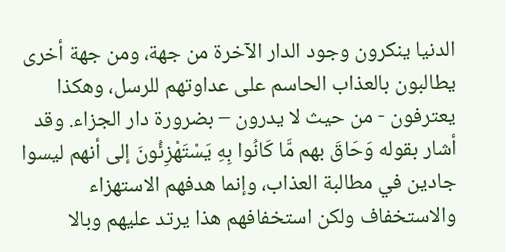الدنيا ينكرون وجود الدار الآخرة من جهة، ومن جهة أخرى يطالبون بالعذاب الحاسم على عداوتهم للرسل، وهكذا يعترفون - من حيث لا يدرون – بضرورة دار الجزاء. وقد أشار بقوله وَحَاقَ بهم مَّا كَانُوا بِهِ يَسْتَهْزِئُونَ إلى أنهم ليسوا جادين في مطالبة العذاب، وإنما هدفهم الاستهزاء والاستخفاف ولكن استخفافهم هذا يرتد عليهم وبالا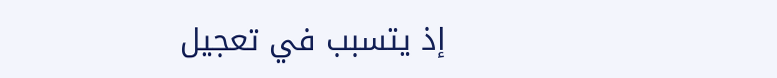إذ يتسبب في تعجيل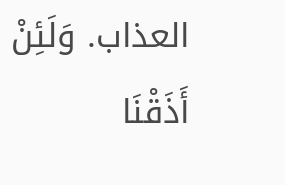العذاب. وَلَئِنْ أَذَقْنَا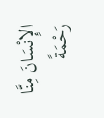الإِنْسَانَ مِنَّا رَحْمَةً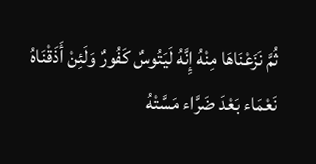ثُمَّ نَزَعْنَاهَا مِنْهُ إِنَّهُ لَيَتُوسٌ كَفُورٌ وَلَئِنْ أَذَقْنَاهُ نَعْمَاء بَعْدَ ضَرَّاء مَسَّتْهُ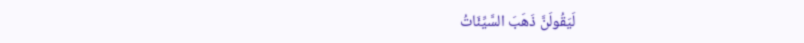لَيَقُولَنَّ ذَهَبَ السَّيِّئَاتُ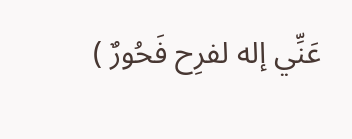عَنِّي إله لفرِح فَحُورٌ )